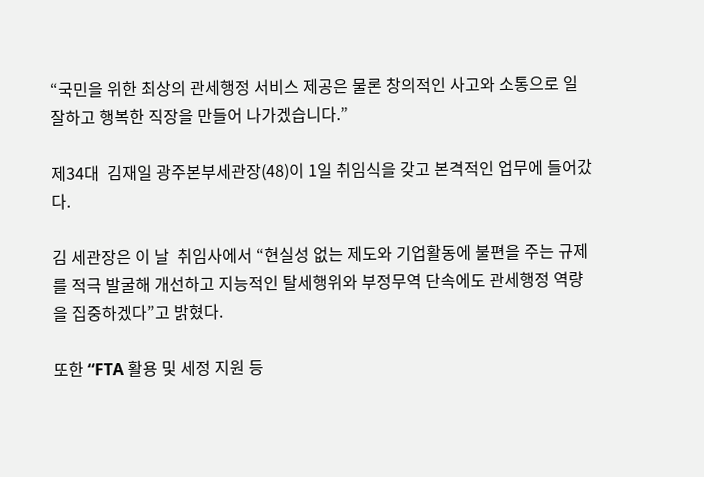“국민을 위한 최상의 관세행정 서비스 제공은 물론 창의적인 사고와 소통으로 일 잘하고 행복한 직장을 만들어 나가겠습니다.”

제34대  김재일 광주본부세관장(48)이 1일 취임식을 갖고 본격적인 업무에 들어갔다.

김 세관장은 이 날  취임사에서 “현실성 없는 제도와 기업활동에 불편을 주는 규제를 적극 발굴해 개선하고 지능적인 탈세행위와 부정무역 단속에도 관세행정 역량을 집중하겠다”고 밝혔다.

또한 “FTA 활용 및 세정 지원 등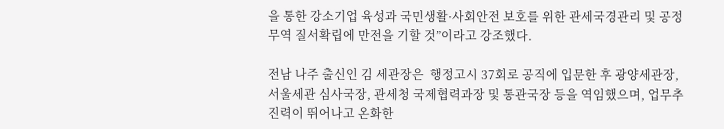을 통한 강소기업 육성과 국민생활·사회안전 보호를 위한 관세국경관리 및 공정무역 질서확립에 만전을 기할 것”이라고 강조했다.

전남 나주 출신인 김 세관장은  행정고시 37회로 공직에 입문한 후 광양세관장, 서울세관 심사국장, 관세청 국제협력과장 및 통관국장 등을 역임했으며, 업무추진력이 뛰어나고 온화한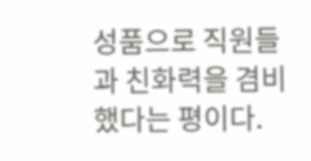성품으로 직원들과 친화력을 겸비했다는 평이다.